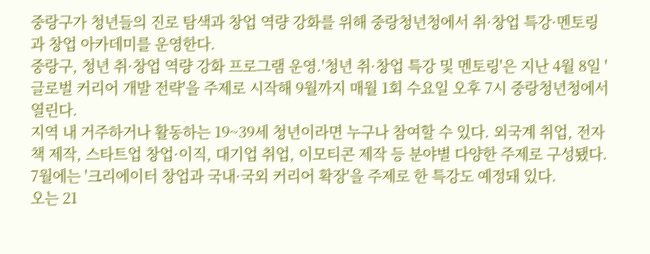중랑구가 청년들의 진로 탐색과 창업 역량 강화를 위해 중랑청년청에서 취·창업 특강·멘토링과 창업 아카데미를 운영한다.
중랑구, 청년 취·창업 역량 강화 프로그램 운영.'청년 취·창업 특강 및 멘토링'은 지난 4월 8일 '글로벌 커리어 개발 전략'을 주제로 시작해 9월까지 매월 1회 수요일 오후 7시 중랑청년청에서 열린다.
지역 내 거주하거나 활동하는 19~39세 청년이라면 누구나 참여할 수 있다. 외국계 취업, 전자책 제작, 스타트업 창업·이직, 대기업 취업, 이모티콘 제작 등 분야별 다양한 주제로 구성됐다. 7월에는 '크리에이터 창업과 국내·국외 커리어 확장'을 주제로 한 특강도 예정돼 있다.
오는 21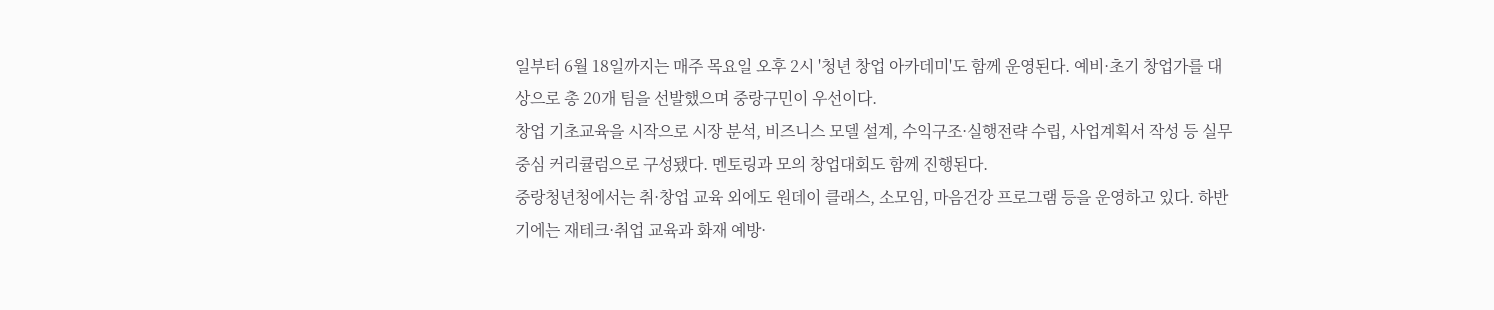일부터 6월 18일까지는 매주 목요일 오후 2시 '청년 창업 아카데미'도 함께 운영된다. 예비·초기 창업가를 대상으로 총 20개 팀을 선발했으며 중랑구민이 우선이다.
창업 기초교육을 시작으로 시장 분석, 비즈니스 모델 설계, 수익구조·실행전략 수립, 사업계획서 작성 등 실무 중심 커리큘럼으로 구성됐다. 멘토링과 모의 창업대회도 함께 진행된다.
중랑청년청에서는 취·창업 교육 외에도 원데이 클래스, 소모임, 마음건강 프로그램 등을 운영하고 있다. 하반기에는 재테크·취업 교육과 화재 예방·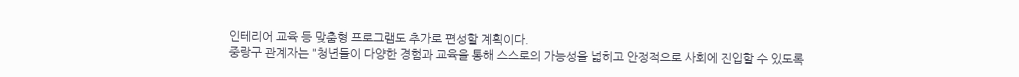인테리어 교육 등 맞춤형 프로그램도 추가로 편성할 계획이다.
중랑구 관계자는 "청년들이 다양한 경험과 교육을 통해 스스로의 가능성을 넓히고 안정적으로 사회에 진입할 수 있도록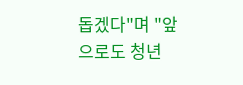돕겠다"며 "앞으로도 청년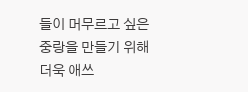들이 머무르고 싶은 중랑을 만들기 위해 더욱 애쓰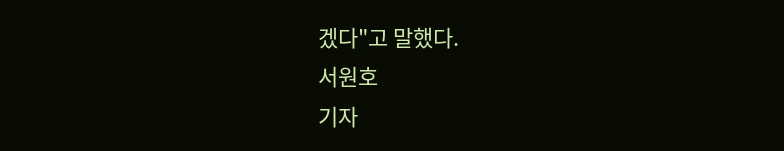겠다"고 말했다.
서원호
기자